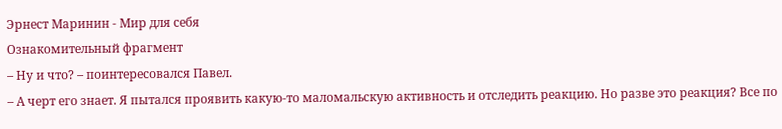Эрнест Маринин - Мир для себя
Ознакомительный фрагмент
– Ну и что? – поинтересовался Павел.
– А черт его знает. Я пытался проявить какую-то маломальскую активность и отследить реакцию. Но разве это реакция? Все по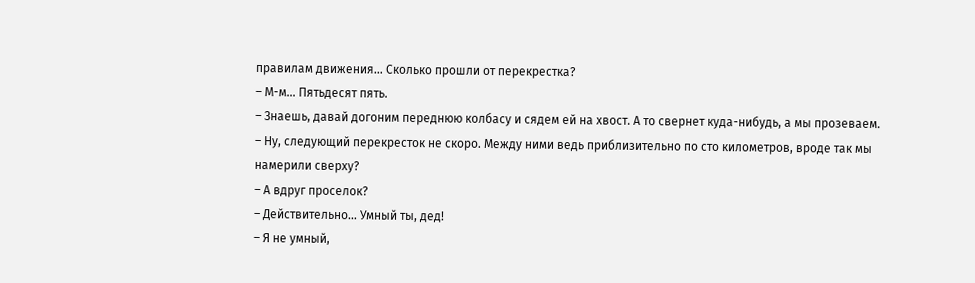правилам движения… Сколько прошли от перекрестка?
– М-м… Пятьдесят пять.
– Знаешь, давай догоним переднюю колбасу и сядем ей на хвост. А то свернет куда-нибудь, а мы прозеваем.
– Ну, следующий перекресток не скоро. Между ними ведь приблизительно по сто километров, вроде так мы намерили сверху?
– А вдруг проселок?
– Действительно… Умный ты, дед!
– Я не умный,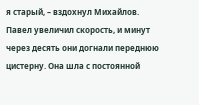я старый, – вздохнул Михайлов.
Павел увеличил скорость, и минут через десять они догнали переднюю цистерну. Она шла с постоянной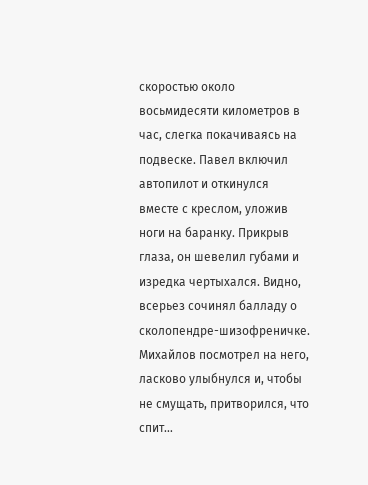скоростью около восьмидесяти километров в час, слегка покачиваясь на подвеске. Павел включил автопилот и откинулся вместе с креслом, уложив ноги на баранку. Прикрыв глаза, он шевелил губами и изредка чертыхался. Видно, всерьез сочинял балладу о сколопендре-шизофреничке. Михайлов посмотрел на него, ласково улыбнулся и, чтобы не смущать, притворился, что спит…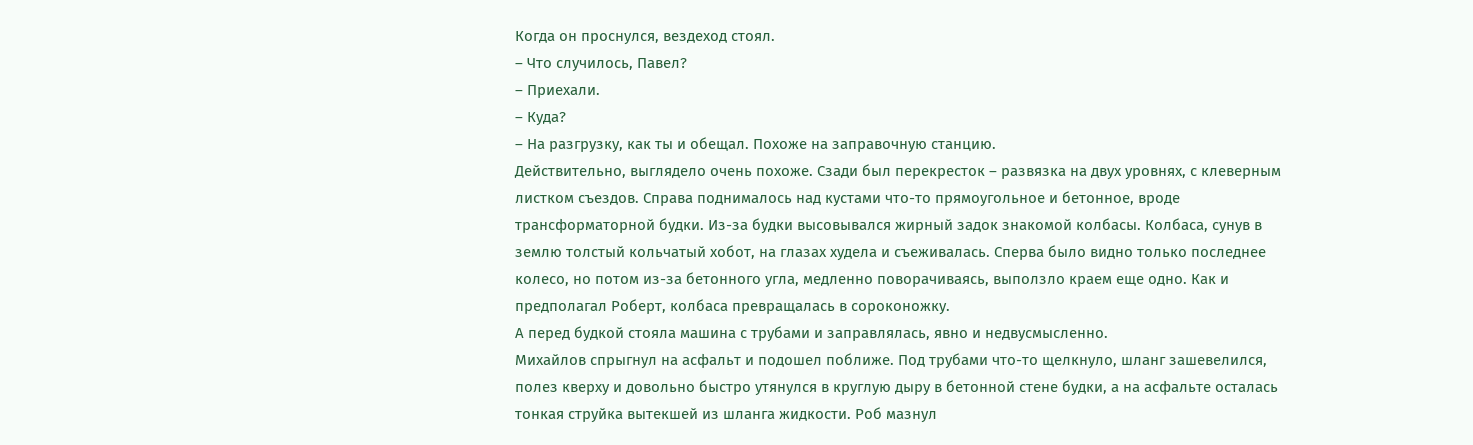Когда он проснулся, вездеход стоял.
– Что случилось, Павел?
– Приехали.
– Куда?
– На разгрузку, как ты и обещал. Похоже на заправочную станцию.
Действительно, выглядело очень похоже. Сзади был перекресток – развязка на двух уровнях, с клеверным листком съездов. Справа поднималось над кустами что-то прямоугольное и бетонное, вроде трансформаторной будки. Из-за будки высовывался жирный задок знакомой колбасы. Колбаса, сунув в землю толстый кольчатый хобот, на глазах худела и съеживалась. Сперва было видно только последнее колесо, но потом из-за бетонного угла, медленно поворачиваясь, выползло краем еще одно. Как и предполагал Роберт, колбаса превращалась в сороконожку.
А перед будкой стояла машина с трубами и заправлялась, явно и недвусмысленно.
Михайлов спрыгнул на асфальт и подошел поближе. Под трубами что-то щелкнуло, шланг зашевелился, полез кверху и довольно быстро утянулся в круглую дыру в бетонной стене будки, а на асфальте осталась тонкая струйка вытекшей из шланга жидкости. Роб мазнул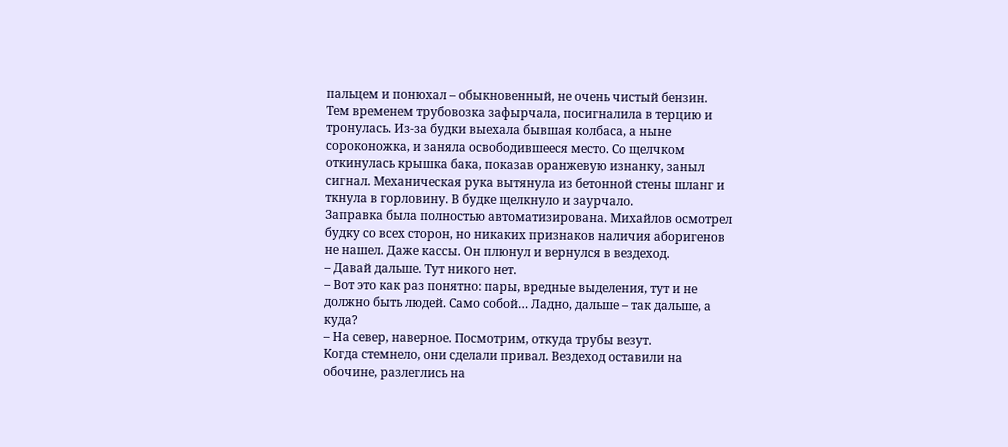пальцем и понюхал – обыкновенный, не очень чистый бензин.
Тем временем трубовозка зафырчала, посигналила в терцию и тронулась. Из-за будки выехала бывшая колбаса, а ныне сороконожка, и заняла освободившееся место. Со щелчком откинулась крышка бака, показав оранжевую изнанку, заныл сигнал. Механическая рука вытянула из бетонной стены шланг и ткнула в горловину. В будке щелкнуло и заурчало.
Заправка была полностью автоматизирована. Михайлов осмотрел будку со всех сторон, но никаких признаков наличия аборигенов не нашел. Даже кассы. Он плюнул и вернулся в вездеход.
– Давай дальше. Тут никого нет.
– Вот это как раз понятно: пары, вредные выделения, тут и не должно быть людей. Само собой… Ладно, дальше – так дальше, а куда?
– На север, наверное. Посмотрим, откуда трубы везут.
Когда стемнело, они сделали привал. Вездеход оставили на обочине, разлеглись на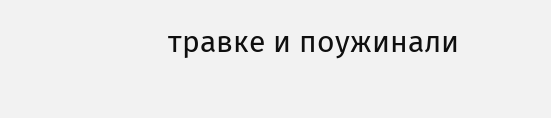травке и поужинали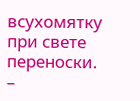всухомятку при свете переноски.
–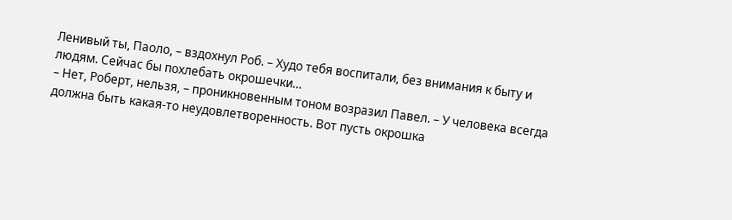Ленивый ты, Паоло, – вздохнул Роб. – Худо тебя воспитали, без внимания к быту и людям. Сейчас бы похлебать окрошечки…
– Нет, Роберт, нельзя, – проникновенным тоном возразил Павел. – У человека всегда должна быть какая-то неудовлетворенность. Вот пусть окрошка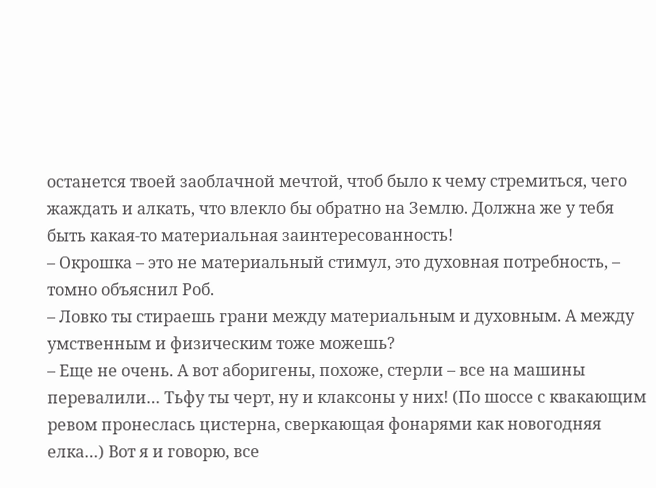останется твоей заоблачной мечтой, чтоб было к чему стремиться, чего жаждать и алкать, что влекло бы обратно на Землю. Должна же у тебя быть какая-то материальная заинтересованность!
– Окрошка – это не материальный стимул, это духовная потребность, – томно объяснил Роб.
– Ловко ты стираешь грани между материальным и духовным. А между умственным и физическим тоже можешь?
– Еще не очень. А вот аборигены, похоже, стерли – все на машины перевалили… Тьфу ты черт, ну и клаксоны у них! (По шоссе с квакающим ревом пронеслась цистерна, сверкающая фонарями как новогодняя елка…) Вот я и говорю, все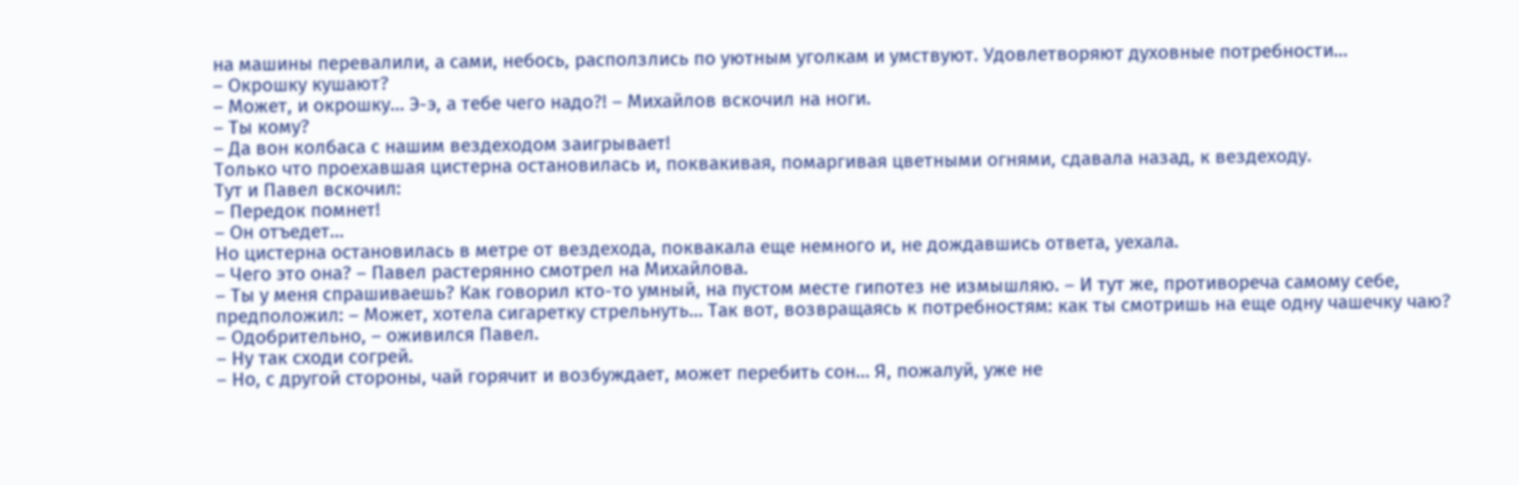на машины перевалили, а сами, небось, расползлись по уютным уголкам и умствуют. Удовлетворяют духовные потребности…
– Окрошку кушают?
– Может, и окрошку… Э-э, а тебе чего надо?! – Михайлов вскочил на ноги.
– Ты кому?
– Да вон колбаса с нашим вездеходом заигрывает!
Только что проехавшая цистерна остановилась и, поквакивая, помаргивая цветными огнями, сдавала назад, к вездеходу.
Тут и Павел вскочил:
– Передок помнет!
– Он отъедет…
Но цистерна остановилась в метре от вездехода, поквакала еще немного и, не дождавшись ответа, уехала.
– Чего это она? – Павел растерянно смотрел на Михайлова.
– Ты у меня спрашиваешь? Как говорил кто-то умный, на пустом месте гипотез не измышляю. – И тут же, противореча самому себе, предположил: – Может, хотела сигаретку стрельнуть… Так вот, возвращаясь к потребностям: как ты смотришь на еще одну чашечку чаю?
– Одобрительно, – оживился Павел.
– Ну так сходи согрей.
– Но, с другой стороны, чай горячит и возбуждает, может перебить сон… Я, пожалуй, уже не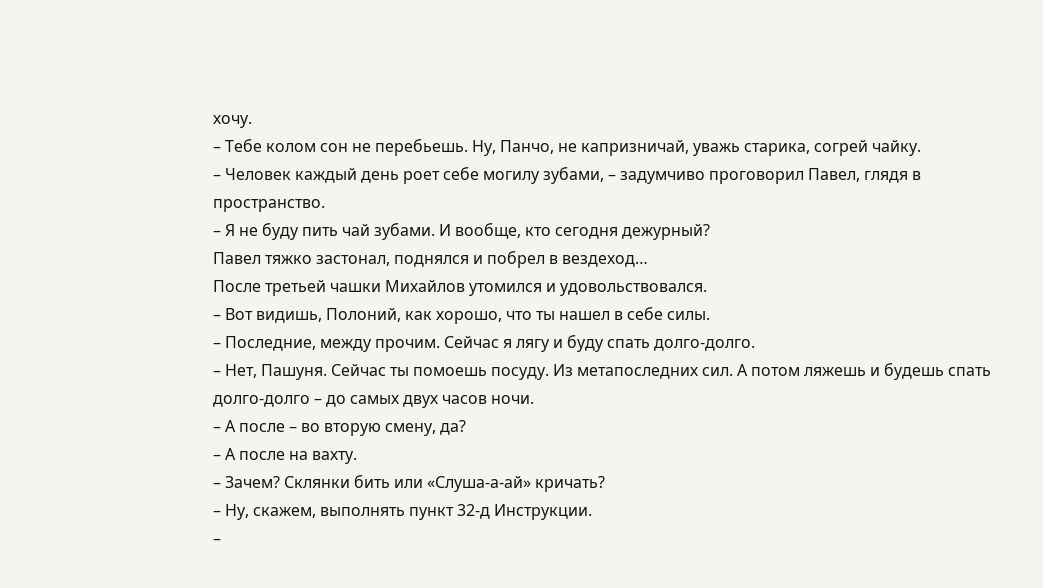хочу.
– Тебе колом сон не перебьешь. Ну, Панчо, не капризничай, уважь старика, согрей чайку.
– Человек каждый день роет себе могилу зубами, – задумчиво проговорил Павел, глядя в пространство.
– Я не буду пить чай зубами. И вообще, кто сегодня дежурный?
Павел тяжко застонал, поднялся и побрел в вездеход…
После третьей чашки Михайлов утомился и удовольствовался.
– Вот видишь, Полоний, как хорошо, что ты нашел в себе силы.
– Последние, между прочим. Сейчас я лягу и буду спать долго-долго.
– Нет, Пашуня. Сейчас ты помоешь посуду. Из метапоследних сил. А потом ляжешь и будешь спать долго-долго – до самых двух часов ночи.
– А после – во вторую смену, да?
– А после на вахту.
– Зачем? Склянки бить или «Слуша-а-ай» кричать?
– Ну, скажем, выполнять пункт 32-д Инструкции.
–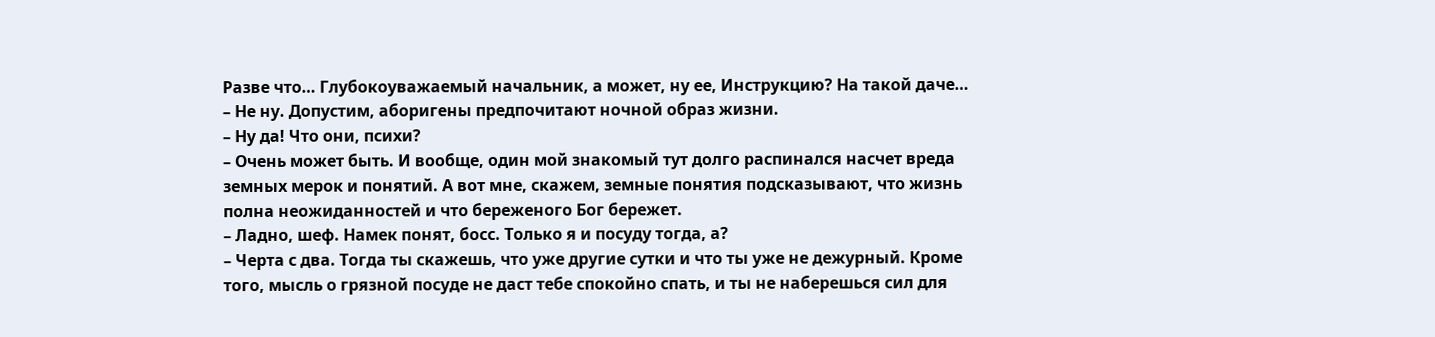Разве что… Глубокоуважаемый начальник, а может, ну ее, Инструкцию? На такой даче…
– Не ну. Допустим, аборигены предпочитают ночной образ жизни.
– Ну да! Что они, психи?
– Очень может быть. И вообще, один мой знакомый тут долго распинался насчет вреда земных мерок и понятий. А вот мне, скажем, земные понятия подсказывают, что жизнь полна неожиданностей и что береженого Бог бережет.
– Ладно, шеф. Намек понят, босс. Только я и посуду тогда, а?
– Черта с два. Тогда ты скажешь, что уже другие сутки и что ты уже не дежурный. Кроме того, мысль о грязной посуде не даст тебе спокойно спать, и ты не наберешься сил для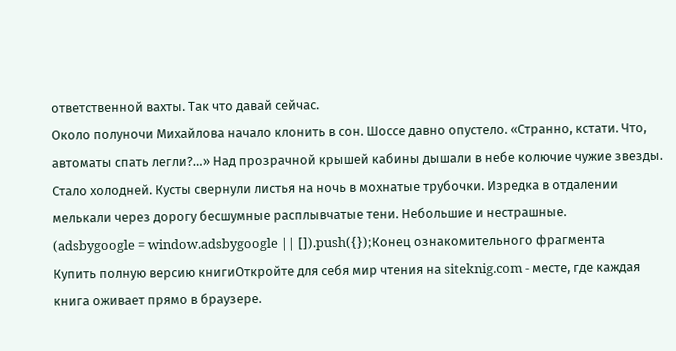ответственной вахты. Так что давай сейчас.
Около полуночи Михайлова начало клонить в сон. Шоссе давно опустело. «Странно, кстати. Что, автоматы спать легли?…» Над прозрачной крышей кабины дышали в небе колючие чужие звезды. Стало холодней. Кусты свернули листья на ночь в мохнатые трубочки. Изредка в отдалении мелькали через дорогу бесшумные расплывчатые тени. Небольшие и нестрашные.
(adsbygoogle = window.adsbygoogle || []).push({});Конец ознакомительного фрагмента
Купить полную версию книгиОткройте для себя мир чтения на siteknig.com - месте, где каждая книга оживает прямо в браузере.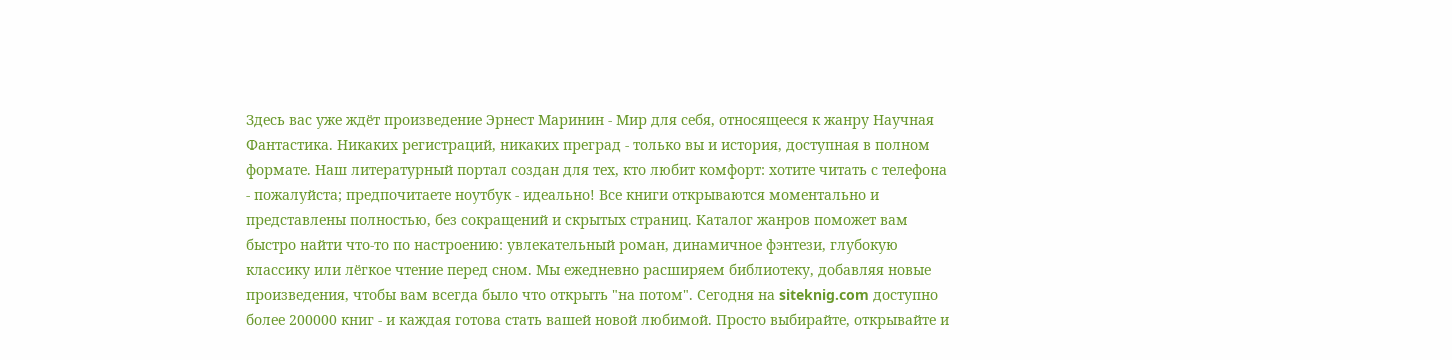Здесь вас уже ждёт произведение Эрнест Маринин - Мир для себя, относящееся к жанру Научная Фантастика. Никаких регистраций, никаких преград - только вы и история, доступная в полном формате. Наш литературный портал создан для тех, кто любит комфорт: хотите читать с телефона - пожалуйста; предпочитаете ноутбук - идеально! Все книги открываются моментально и представлены полностью, без сокращений и скрытых страниц. Каталог жанров поможет вам быстро найти что-то по настроению: увлекательный роман, динамичное фэнтези, глубокую классику или лёгкое чтение перед сном. Мы ежедневно расширяем библиотеку, добавляя новые произведения, чтобы вам всегда было что открыть "на потом". Сегодня на siteknig.com доступно более 200000 книг - и каждая готова стать вашей новой любимой. Просто выбирайте, открывайте и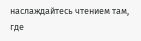наслаждайтесь чтением там, где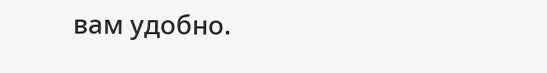вам удобно.